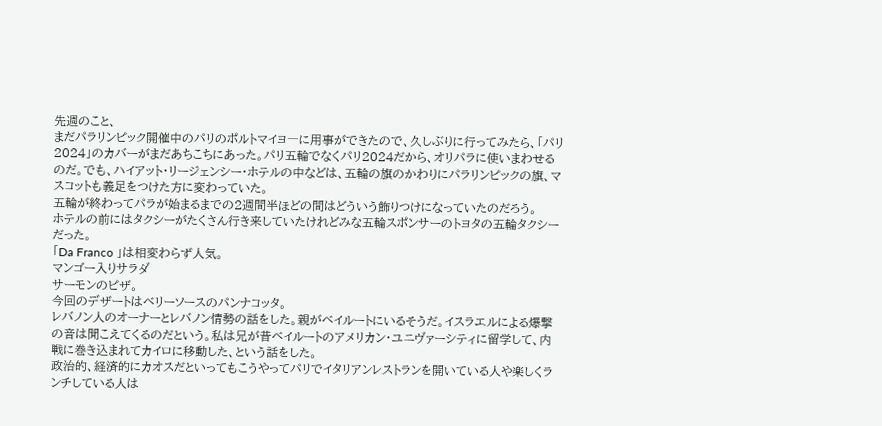先週のこと、
まだパラリンピック開催中のパリのポルトマイヨ―に用事ができたので、久しぶりに行ってみたら、「パリ2024」のカバーがまだあちこちにあった。パリ五輪でなくパリ2024だから、オリパラに使いまわせるのだ。でも、ハイアット・リージェンシー・ホテルの中などは、五輪の旗のかわりにパラリンピックの旗、マスコットも義足をつけた方に変わっていた。
五輪が終わってパラが始まるまでの2週間半ほどの間はどういう飾りつけになっていたのだろう。
ホテルの前にはタクシーがたくさん行き来していたけれどみな五輪スポンサーのトヨタの五輪タクシーだった。
「Da Franco 」は相変わらず人気。
マンゴー入りサラダ
サーモンのピザ。
今回のデザートはベリーソースのパンナコッタ。
レバノン人のオーナーとレバノン情勢の話をした。親がベイルートにいるそうだ。イスラエルによる爆撃の音は聞こえてくるのだという。私は兄が昔ベイルートのアメリカン・ユニヴァーシティに留学して、内戦に巻き込まれてカイロに移動した、という話をした。
政治的、経済的にカオスだといってもこうやってパリでイタリアンレストランを開いている人や楽しくランチしている人は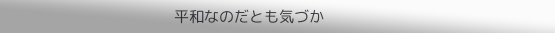平和なのだとも気づか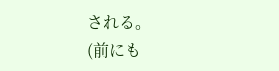される。
(前にも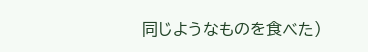同じようなものを食べた)